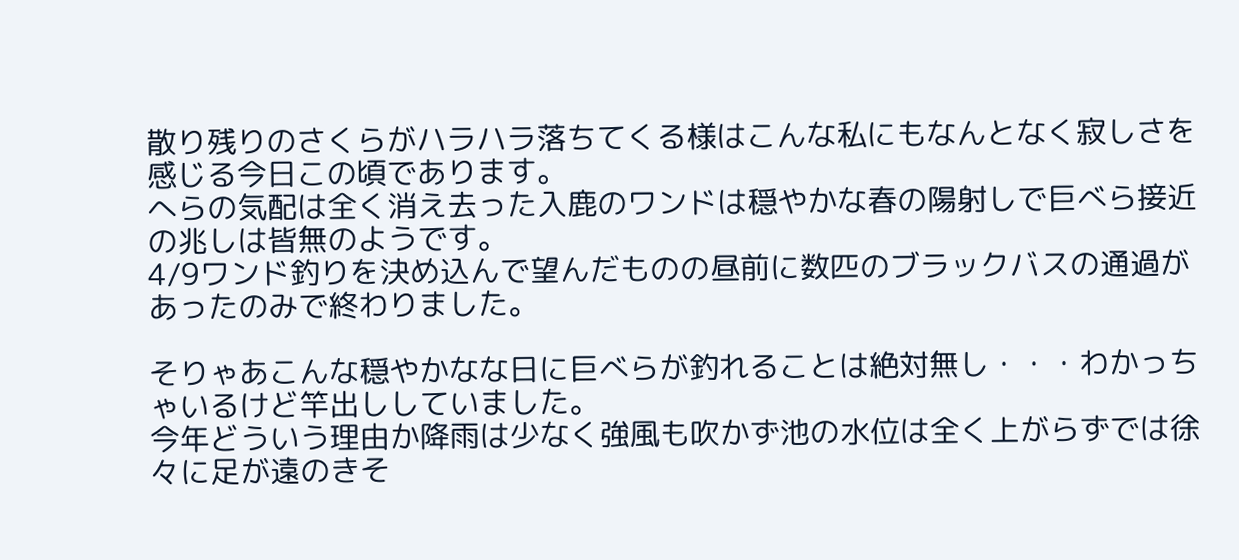散り残りのさくらがハラハラ落ちてくる様はこんな私にもなんとなく寂しさを感じる今日この頃であります。
へらの気配は全く消え去った入鹿のワンドは穏やかな春の陽射しで巨べら接近の兆しは皆無のようです。
4/9ワンド釣りを決め込んで望んだものの昼前に数匹のブラックバスの通過があったのみで終わりました。

そりゃあこんな穏やかなな日に巨べらが釣れることは絶対無し・・・わかっちゃいるけど竿出ししていました。
今年どういう理由か降雨は少なく強風も吹かず池の水位は全く上がらずでは徐々に足が遠のきそ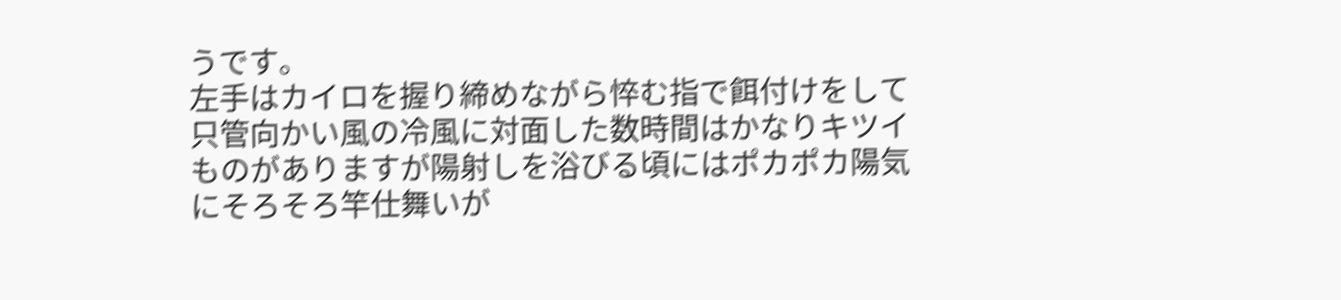うです。
左手はカイロを握り締めながら悴む指で餌付けをして只管向かい風の冷風に対面した数時間はかなりキツイものがありますが陽射しを浴びる頃にはポカポカ陽気にそろそろ竿仕舞いが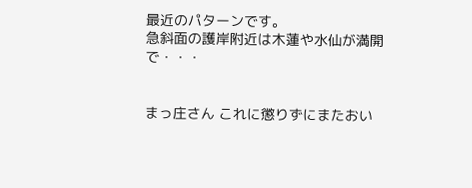最近のパターンです。
急斜面の護岸附近は木蓮や水仙が満開で・・・


まっ庄さん これに懲りずにまたおい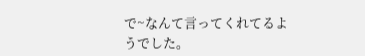で~なんて言ってくれてるようでした。